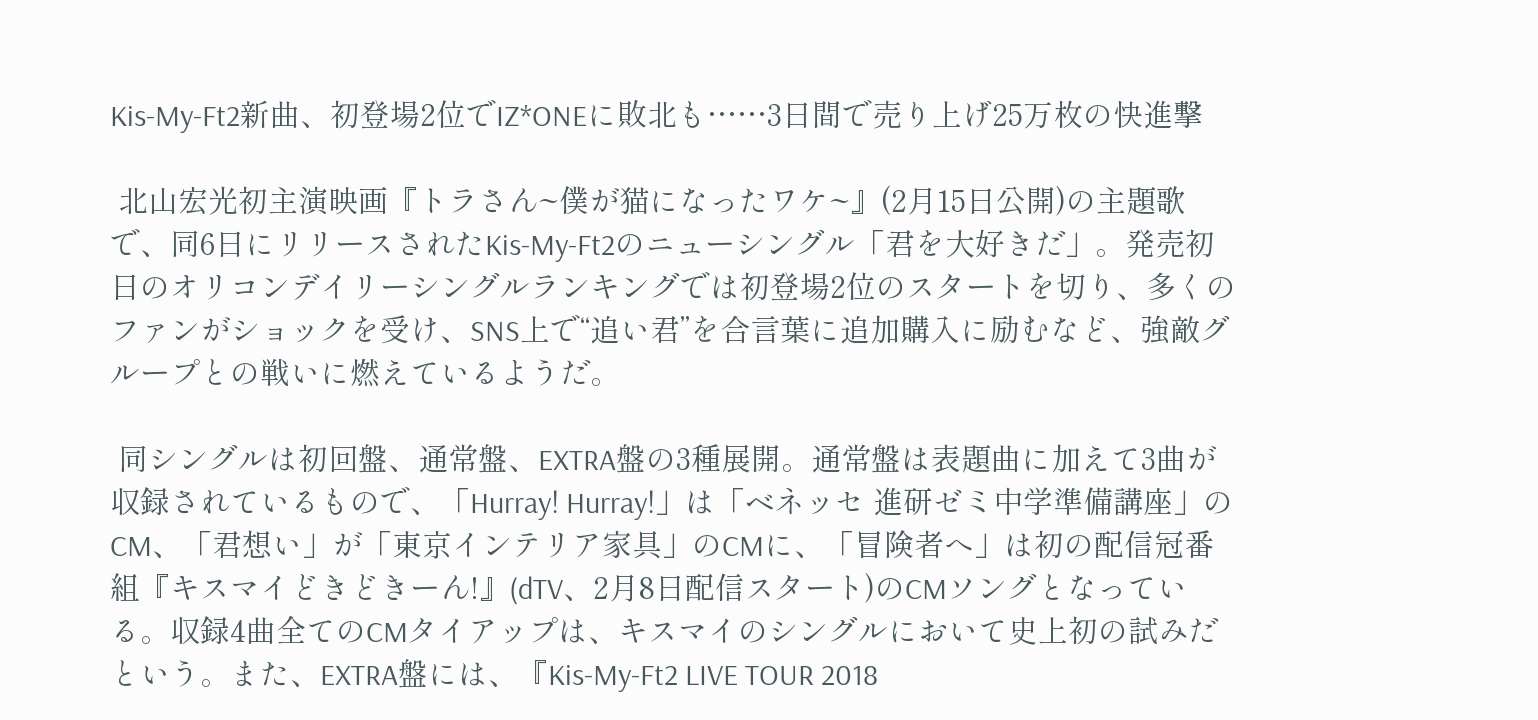Kis-My-Ft2新曲、初登場2位でIZ*ONEに敗北も……3日間で売り上げ25万枚の快進撃

 北山宏光初主演映画『トラさん~僕が猫になったワケ~』(2月15日公開)の主題歌で、同6日にリリースされたKis-My-Ft2のニューシングル「君を大好きだ」。発売初日のオリコンデイリーシングルランキングでは初登場2位のスタートを切り、多くのファンがショックを受け、SNS上で“追い君”を合言葉に追加購入に励むなど、強敵グループとの戦いに燃えているようだ。

 同シングルは初回盤、通常盤、EXTRA盤の3種展開。通常盤は表題曲に加えて3曲が収録されているもので、「Hurray! Hurray!」は「ベネッセ 進研ゼミ中学準備講座」のCM、「君想い」が「東京インテリア家具」のCMに、「冒険者へ」は初の配信冠番組『キスマイどきどきーん!』(dTV、2月8日配信スタート)のCMソングとなっている。収録4曲全てのCMタイアップは、キスマイのシングルにおいて史上初の試みだという。また、EXTRA盤には、『Kis-My-Ft2 LIVE TOUR 2018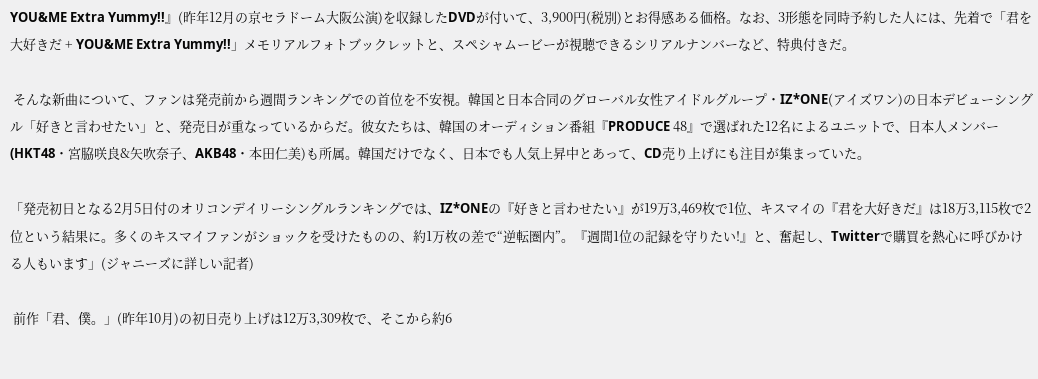YOU&ME Extra Yummy!!』(昨年12月の京セラドーム大阪公演)を収録したDVDが付いて、3,900円(税別)とお得感ある価格。なお、3形態を同時予約した人には、先着で「君を大好きだ + YOU&ME Extra Yummy!!」メモリアルフォトブックレットと、スペシャムービーが視聴できるシリアルナンバーなど、特典付きだ。

 そんな新曲について、ファンは発売前から週間ランキングでの首位を不安視。韓国と日本合同のグローバル女性アイドルグループ・IZ*ONE(アイズワン)の日本デビューシングル「好きと言わせたい」と、発売日が重なっているからだ。彼女たちは、韓国のオーディション番組『PRODUCE 48』で選ばれた12名によるユニットで、日本人メンバー(HKT48・宮脇咲良&矢吹奈子、AKB48・本田仁美)も所属。韓国だけでなく、日本でも人気上昇中とあって、CD売り上げにも注目が集まっていた。

「発売初日となる2月5日付のオリコンデイリーシングルランキングでは、IZ*ONEの『好きと言わせたい』が19万3,469枚で1位、キスマイの『君を大好きだ』は18万3,115枚で2位という結果に。多くのキスマイファンがショックを受けたものの、約1万枚の差で“逆転圏内”。『週間1位の記録を守りたい!』と、奮起し、Twitterで購買を熱心に呼びかける人もいます」(ジャニーズに詳しい記者)

 前作「君、僕。」(昨年10月)の初日売り上げは12万3,309枚で、そこから約6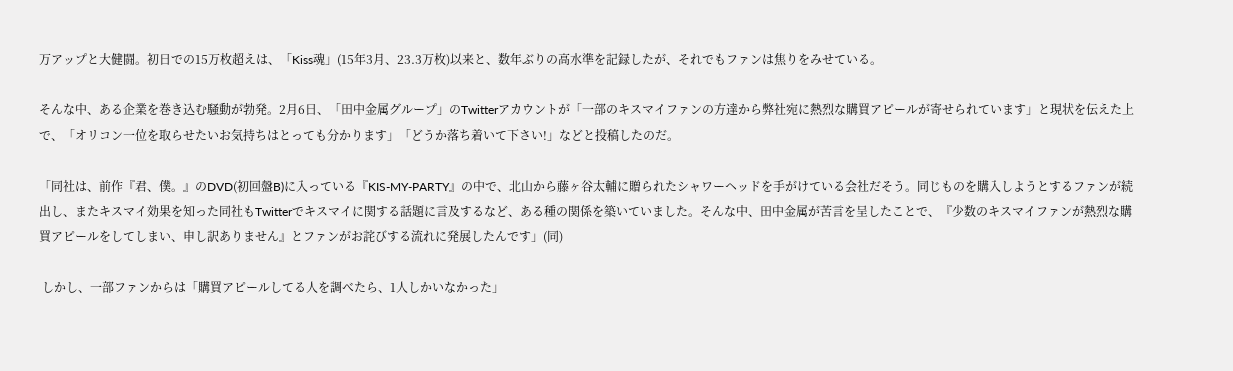万アップと大健闘。初日での15万枚超えは、「Kiss魂」(15年3月、23.3万枚)以来と、数年ぶりの高水準を記録したが、それでもファンは焦りをみせている。

そんな中、ある企業を巻き込む騒動が勃発。2月6日、「田中金属グループ」のTwitterアカウントが「一部のキスマイファンの方達から弊社宛に熱烈な購買アピールが寄せられています」と現状を伝えた上で、「オリコン一位を取らせたいお気持ちはとっても分かります」「どうか落ち着いて下さい!」などと投稿したのだ。

「同社は、前作『君、僕。』のDVD(初回盤B)に入っている『KIS-MY-PARTY』の中で、北山から藤ヶ谷太輔に贈られたシャワーヘッドを手がけている会社だそう。同じものを購入しようとするファンが続出し、またキスマイ効果を知った同社もTwitterでキスマイに関する話題に言及するなど、ある種の関係を築いていました。そんな中、田中金属が苦言を呈したことで、『少数のキスマイファンが熱烈な購買アピールをしてしまい、申し訳ありません』とファンがお詫びする流れに発展したんです」(同)

 しかし、一部ファンからは「購買アピールしてる人を調べたら、1人しかいなかった」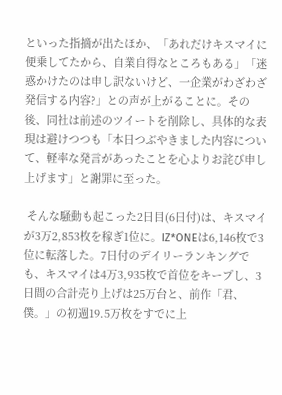といった指摘が出たほか、「あれだけキスマイに便乗してたから、自業自得なところもある」「迷惑かけたのは申し訳ないけど、一企業がわざわざ発信する内容?」との声が上がることに。その後、同社は前述のツイートを削除し、具体的な表現は避けつつも「本日つぶやきました内容について、軽率な発言があったことを心よりお詫び申し上げます」と謝罪に至った。

 そんな騒動も起こった2日目(6日付)は、キスマイが3万2,853枚を稼ぎ1位に。IZ*ONEは6,146枚で3位に転落した。7日付のデイリーランキングでも、キスマイは4万3,935枚で首位をキープし、3日間の合計売り上げは25万台と、前作「君、僕。」の初週19.5万枚をすでに上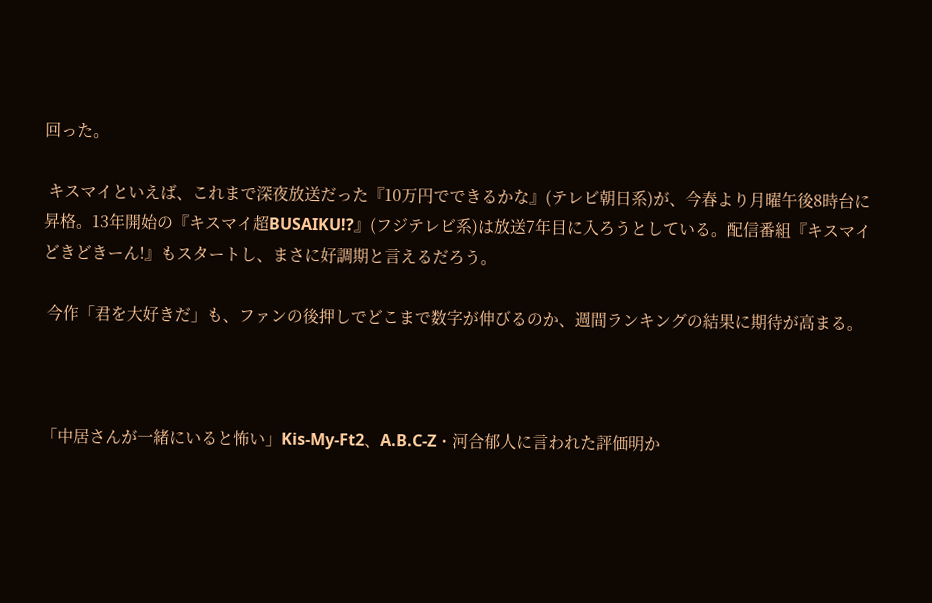回った。

 キスマイといえば、これまで深夜放送だった『10万円でできるかな』(テレビ朝日系)が、今春より月曜午後8時台に昇格。13年開始の『キスマイ超BUSAIKU!?』(フジテレビ系)は放送7年目に入ろうとしている。配信番組『キスマイどきどきーん!』もスタートし、まさに好調期と言えるだろう。

 今作「君を大好きだ」も、ファンの後押しでどこまで数字が伸びるのか、週間ランキングの結果に期待が高まる。



「中居さんが一緒にいると怖い」Kis-My-Ft2、A.B.C-Z・河合郁人に言われた評価明か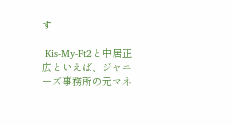す

 Kis-My-Ft2と中居正広といえば、ジャニーズ事務所の元マネ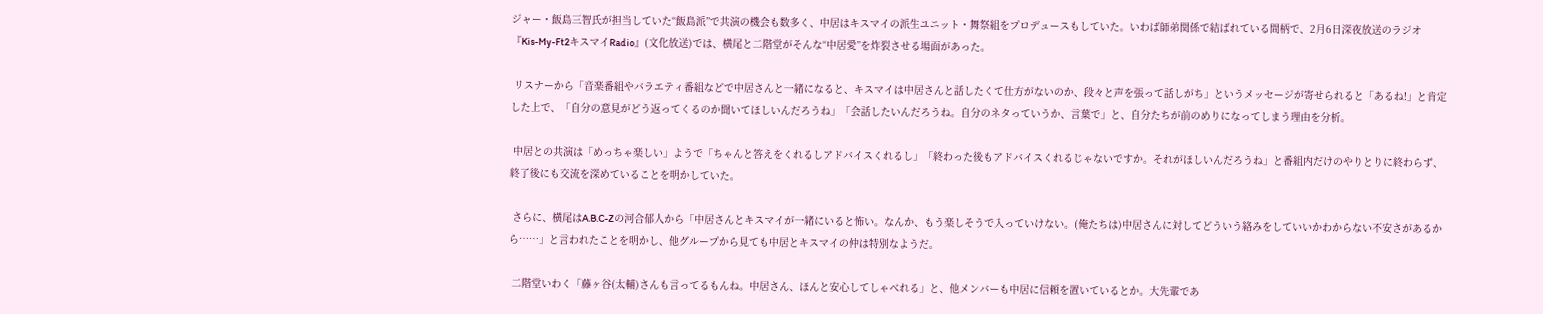ジャー・飯島三智氏が担当していた“飯島派”で共演の機会も数多く、中居はキスマイの派生ユニット・舞祭組をプロデュースもしていた。いわば師弟関係で結ばれている間柄で、2月6日深夜放送のラジオ『Kis-My-Ft2キスマイRadio』(文化放送)では、横尾と二階堂がそんな“中居愛”を炸裂させる場面があった。

 リスナーから「音楽番組やバラエティ番組などで中居さんと一緒になると、キスマイは中居さんと話したくて仕方がないのか、段々と声を張って話しがち」というメッセージが寄せられると「あるね!」と肯定した上で、「自分の意見がどう返ってくるのか聞いてほしいんだろうね」「会話したいんだろうね。自分のネタっていうか、言葉で」と、自分たちが前のめりになってしまう理由を分析。

 中居との共演は「めっちゃ楽しい」ようで「ちゃんと答えをくれるしアドバイスくれるし」「終わった後もアドバイスくれるじゃないですか。それがほしいんだろうね」と番組内だけのやりとりに終わらず、終了後にも交流を深めていることを明かしていた。

 さらに、横尾はA.B.C-Zの河合郁人から「中居さんとキスマイが一緒にいると怖い。なんか、もう楽しそうで入っていけない。(俺たちは)中居さんに対してどういう絡みをしていいかわからない不安さがあるから……」と言われたことを明かし、他グループから見ても中居とキスマイの仲は特別なようだ。

 二階堂いわく「藤ヶ谷(太輔)さんも言ってるもんね。中居さん、ほんと安心してしゃべれる」と、他メンバーも中居に信頼を置いているとか。大先輩であ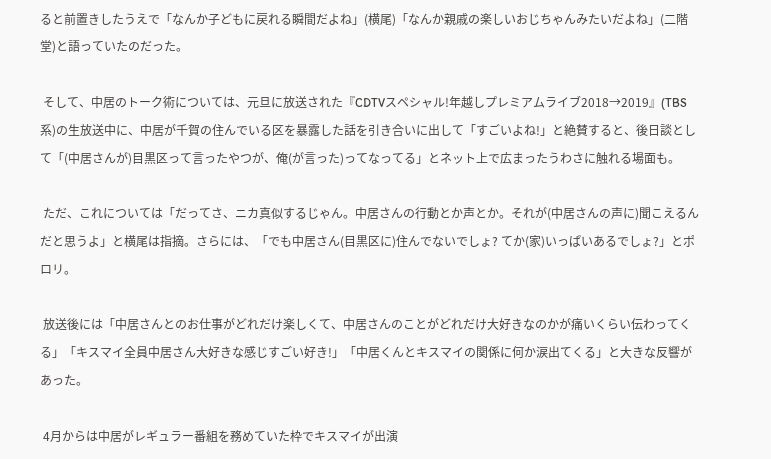ると前置きしたうえで「なんか子どもに戻れる瞬間だよね」(横尾)「なんか親戚の楽しいおじちゃんみたいだよね」(二階堂)と語っていたのだった。

 そして、中居のトーク術については、元旦に放送された『CDTVスペシャル!年越しプレミアムライブ2018→2019』(TBS系)の生放送中に、中居が千賀の住んでいる区を暴露した話を引き合いに出して「すごいよね!」と絶賛すると、後日談として「(中居さんが)目黒区って言ったやつが、俺(が言った)ってなってる」とネット上で広まったうわさに触れる場面も。

 ただ、これについては「だってさ、ニカ真似するじゃん。中居さんの行動とか声とか。それが(中居さんの声に)聞こえるんだと思うよ」と横尾は指摘。さらには、「でも中居さん(目黒区に)住んでないでしょ? てか(家)いっぱいあるでしょ?」とポロリ。

 放送後には「中居さんとのお仕事がどれだけ楽しくて、中居さんのことがどれだけ大好きなのかが痛いくらい伝わってくる」「キスマイ全員中居さん大好きな感じすごい好き!」「中居くんとキスマイの関係に何か涙出てくる」と大きな反響があった。

 4月からは中居がレギュラー番組を務めていた枠でキスマイが出演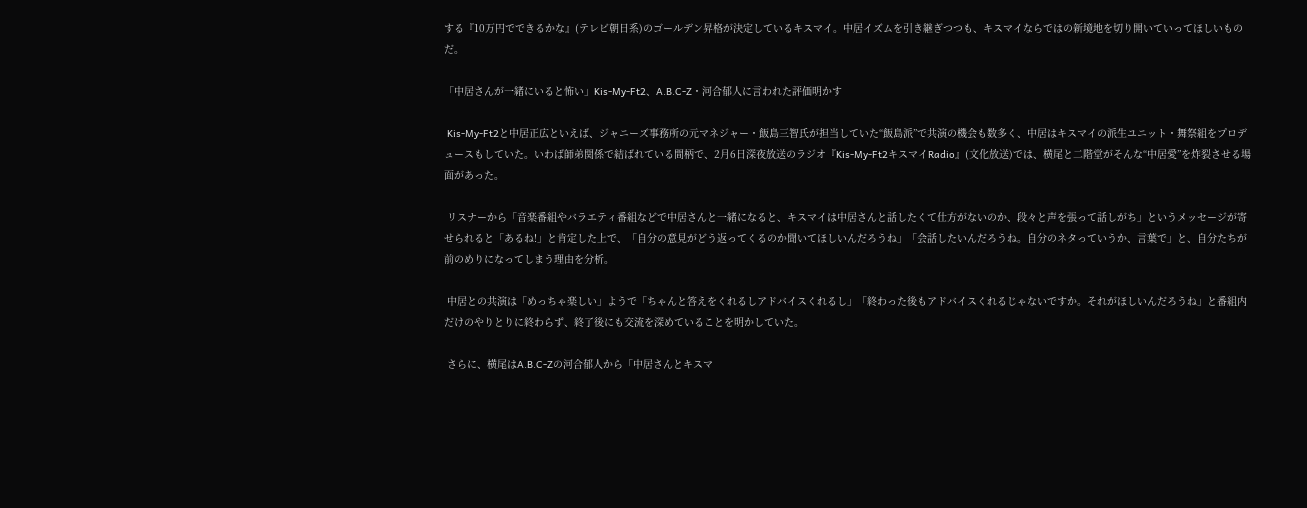する『10万円でできるかな』(テレビ朝日系)のゴールデン昇格が決定しているキスマイ。中居イズムを引き継ぎつつも、キスマイならではの新境地を切り開いていってほしいものだ。

「中居さんが一緒にいると怖い」Kis-My-Ft2、A.B.C-Z・河合郁人に言われた評価明かす

 Kis-My-Ft2と中居正広といえば、ジャニーズ事務所の元マネジャー・飯島三智氏が担当していた“飯島派”で共演の機会も数多く、中居はキスマイの派生ユニット・舞祭組をプロデュースもしていた。いわば師弟関係で結ばれている間柄で、2月6日深夜放送のラジオ『Kis-My-Ft2キスマイRadio』(文化放送)では、横尾と二階堂がそんな“中居愛”を炸裂させる場面があった。

 リスナーから「音楽番組やバラエティ番組などで中居さんと一緒になると、キスマイは中居さんと話したくて仕方がないのか、段々と声を張って話しがち」というメッセージが寄せられると「あるね!」と肯定した上で、「自分の意見がどう返ってくるのか聞いてほしいんだろうね」「会話したいんだろうね。自分のネタっていうか、言葉で」と、自分たちが前のめりになってしまう理由を分析。

 中居との共演は「めっちゃ楽しい」ようで「ちゃんと答えをくれるしアドバイスくれるし」「終わった後もアドバイスくれるじゃないですか。それがほしいんだろうね」と番組内だけのやりとりに終わらず、終了後にも交流を深めていることを明かしていた。

 さらに、横尾はA.B.C-Zの河合郁人から「中居さんとキスマ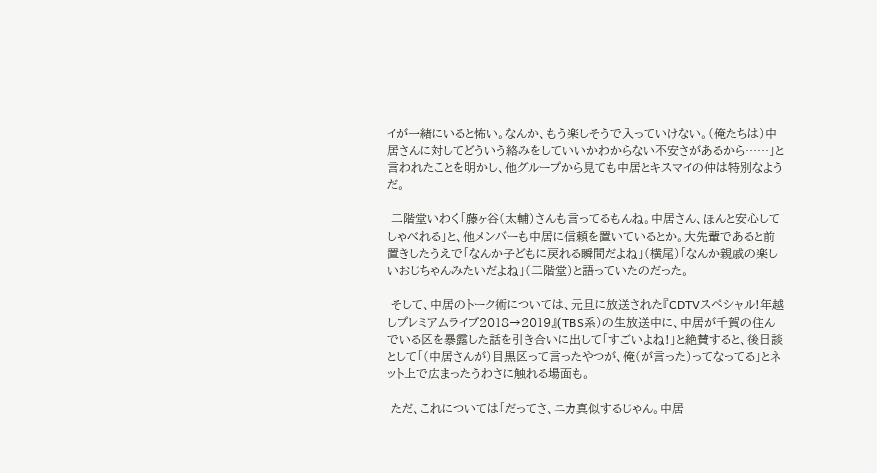イが一緒にいると怖い。なんか、もう楽しそうで入っていけない。(俺たちは)中居さんに対してどういう絡みをしていいかわからない不安さがあるから……」と言われたことを明かし、他グループから見ても中居とキスマイの仲は特別なようだ。

 二階堂いわく「藤ヶ谷(太輔)さんも言ってるもんね。中居さん、ほんと安心してしゃべれる」と、他メンバーも中居に信頼を置いているとか。大先輩であると前置きしたうえで「なんか子どもに戻れる瞬間だよね」(横尾)「なんか親戚の楽しいおじちゃんみたいだよね」(二階堂)と語っていたのだった。

 そして、中居のトーク術については、元旦に放送された『CDTVスペシャル!年越しプレミアムライブ2018→2019』(TBS系)の生放送中に、中居が千賀の住んでいる区を暴露した話を引き合いに出して「すごいよね!」と絶賛すると、後日談として「(中居さんが)目黒区って言ったやつが、俺(が言った)ってなってる」とネット上で広まったうわさに触れる場面も。

 ただ、これについては「だってさ、ニカ真似するじゃん。中居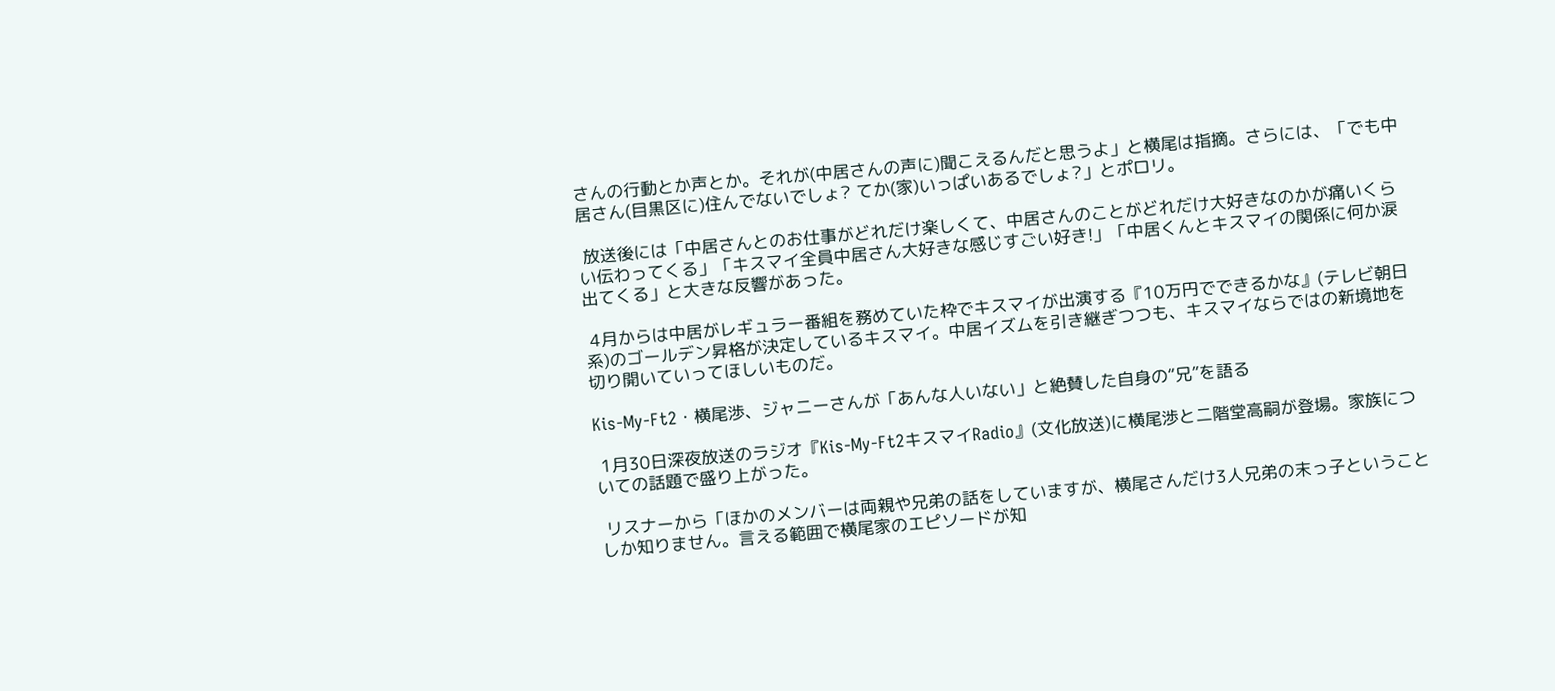さんの行動とか声とか。それが(中居さんの声に)聞こえるんだと思うよ」と横尾は指摘。さらには、「でも中居さん(目黒区に)住んでないでしょ? てか(家)いっぱいあるでしょ?」とポロリ。

 放送後には「中居さんとのお仕事がどれだけ楽しくて、中居さんのことがどれだけ大好きなのかが痛いくらい伝わってくる」「キスマイ全員中居さん大好きな感じすごい好き!」「中居くんとキスマイの関係に何か涙出てくる」と大きな反響があった。

 4月からは中居がレギュラー番組を務めていた枠でキスマイが出演する『10万円でできるかな』(テレビ朝日系)のゴールデン昇格が決定しているキスマイ。中居イズムを引き継ぎつつも、キスマイならではの新境地を切り開いていってほしいものだ。

Kis-My-Ft2・横尾渉、ジャニーさんが「あんな人いない」と絶賛した自身の“兄”を語る

 1月30日深夜放送のラジオ『Kis-My-Ft2キスマイRadio』(文化放送)に横尾渉と二階堂高嗣が登場。家族についての話題で盛り上がった。

 リスナーから「ほかのメンバーは両親や兄弟の話をしていますが、横尾さんだけ3人兄弟の末っ子ということしか知りません。言える範囲で横尾家のエピソードが知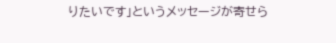りたいです」というメッセージが寄せら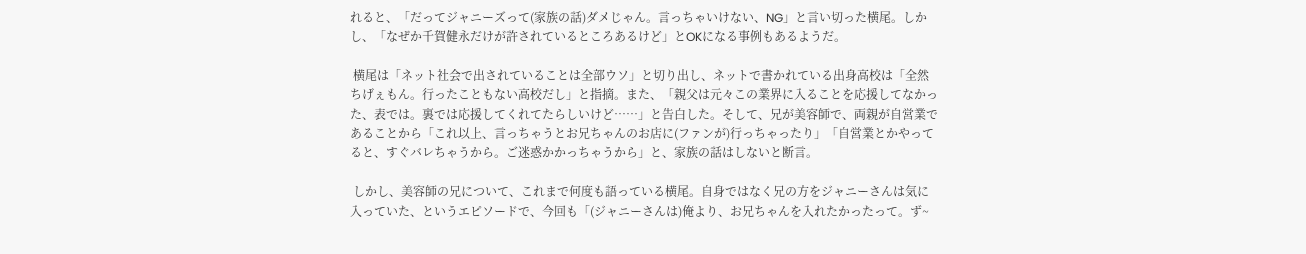れると、「だってジャニーズって(家族の話)ダメじゃん。言っちゃいけない、NG」と言い切った横尾。しかし、「なぜか千賀健永だけが許されているところあるけど」とOKになる事例もあるようだ。

 横尾は「ネット社会で出されていることは全部ウソ」と切り出し、ネットで書かれている出身高校は「全然ちげぇもん。行ったこともない高校だし」と指摘。また、「親父は元々この業界に入ることを応援してなかった、表では。裏では応援してくれてたらしいけど……」と告白した。そして、兄が美容師で、両親が自営業であることから「これ以上、言っちゃうとお兄ちゃんのお店に(ファンが)行っちゃったり」「自営業とかやってると、すぐバレちゃうから。ご迷惑かかっちゃうから」と、家族の話はしないと断言。

 しかし、美容師の兄について、これまで何度も語っている横尾。自身ではなく兄の方をジャニーさんは気に入っていた、というエピソードで、今回も「(ジャニーさんは)俺より、お兄ちゃんを入れたかったって。ず~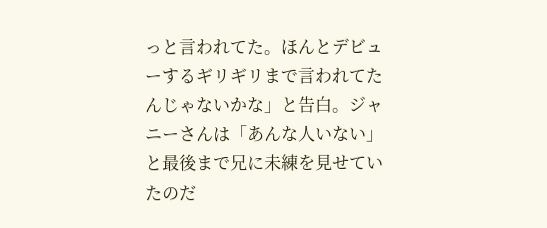っと言われてた。ほんとデビューするギリギリまで言われてたんじゃないかな」と告白。ジャニーさんは「あんな人いない」と最後まで兄に未練を見せていたのだ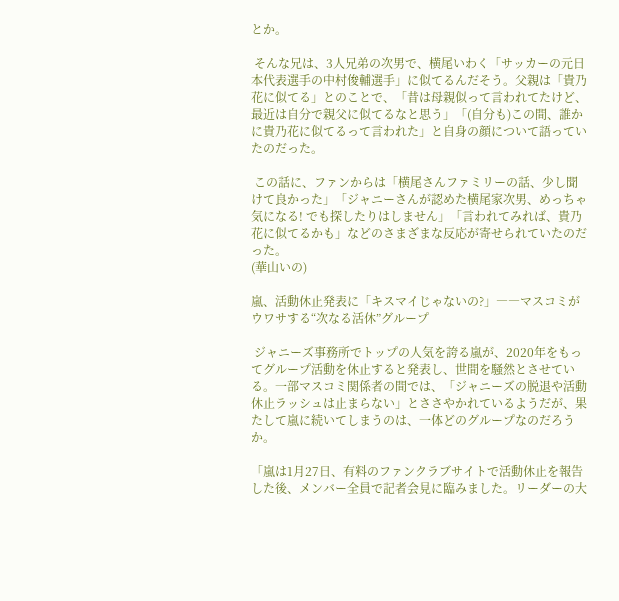とか。

 そんな兄は、3人兄弟の次男で、横尾いわく「サッカーの元日本代表選手の中村俊輔選手」に似てるんだそう。父親は「貴乃花に似てる」とのことで、「昔は母親似って言われてたけど、最近は自分で親父に似てるなと思う」「(自分も)この間、誰かに貴乃花に似てるって言われた」と自身の顔について語っていたのだった。

 この話に、ファンからは「横尾さんファミリーの話、少し聞けて良かった」「ジャニーさんが認めた横尾家次男、めっちゃ気になる! でも探したりはしません」「言われてみれば、貴乃花に似てるかも」などのさまざまな反応が寄せられていたのだった。
(華山いの)

嵐、活動休止発表に「キスマイじゃないの?」――マスコミがウワサする“次なる活休”グループ

 ジャニーズ事務所でトップの人気を誇る嵐が、2020年をもってグループ活動を休止すると発表し、世間を騒然とさせている。一部マスコミ関係者の間では、「ジャニーズの脱退や活動休止ラッシュは止まらない」とささやかれているようだが、果たして嵐に続いてしまうのは、一体どのグループなのだろうか。

「嵐は1月27日、有料のファンクラブサイトで活動休止を報告した後、メンバー全員で記者会見に臨みました。リーダーの大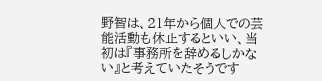野智は、21年から個人での芸能活動も休止するといい、当初は『事務所を辞めるしかない』と考えていたそうです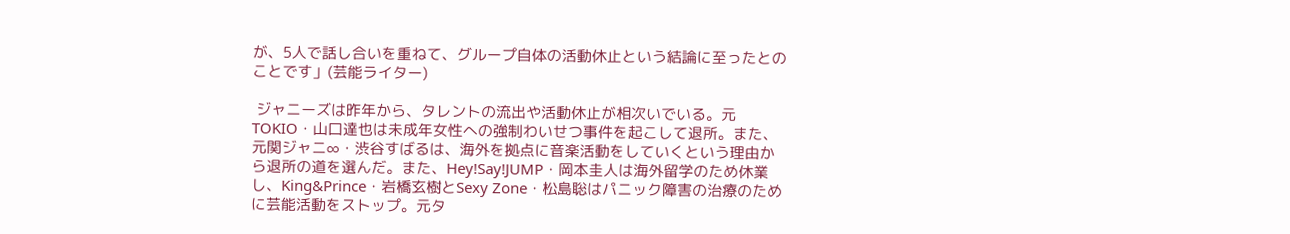が、5人で話し合いを重ねて、グループ自体の活動休止という結論に至ったとのことです」(芸能ライター)

 ジャニーズは昨年から、タレントの流出や活動休止が相次いでいる。元TOKIO・山口達也は未成年女性への強制わいせつ事件を起こして退所。また、元関ジャニ∞・渋谷すばるは、海外を拠点に音楽活動をしていくという理由から退所の道を選んだ。また、Hey!Say!JUMP・岡本圭人は海外留学のため休業し、King&Prince・岩橋玄樹とSexy Zone・松島聡はパニック障害の治療のために芸能活動をストップ。元タ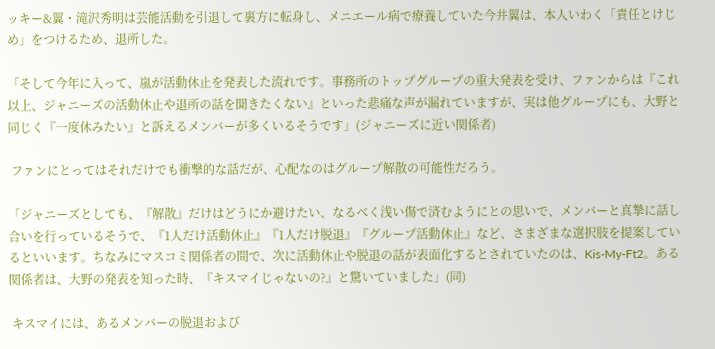ッキー&翼・滝沢秀明は芸能活動を引退して裏方に転身し、メニエール病で療養していた今井翼は、本人いわく「責任とけじめ」をつけるため、退所した。

「そして今年に入って、嵐が活動休止を発表した流れです。事務所のトップグループの重大発表を受け、ファンからは『これ以上、ジャニーズの活動休止や退所の話を聞きたくない』といった悲痛な声が漏れていますが、実は他グループにも、大野と同じく『一度休みたい』と訴えるメンバーが多くいるそうです」(ジャニーズに近い関係者)

 ファンにとってはそれだけでも衝撃的な話だが、心配なのはグループ解散の可能性だろう。

「ジャニーズとしても、『解散』だけはどうにか避けたい、なるべく浅い傷で済むようにとの思いで、メンバーと真摯に話し合いを行っているそうで、『1人だけ活動休止』『1人だけ脱退』『グループ活動休止』など、さまざまな選択肢を提案しているといいます。ちなみにマスコミ関係者の間で、次に活動休止や脱退の話が表面化するとされていたのは、Kis-My-Ft2。ある関係者は、大野の発表を知った時、『キスマイじゃないの?』と驚いていました」(同)

 キスマイには、あるメンバーの脱退および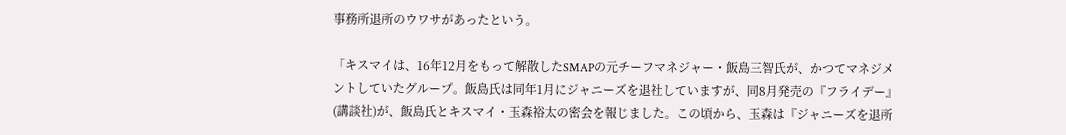事務所退所のウワサがあったという。

「キスマイは、16年12月をもって解散したSMAPの元チーフマネジャー・飯島三智氏が、かつてマネジメントしていたグループ。飯島氏は同年1月にジャニーズを退社していますが、同8月発売の『フライデー』(講談社)が、飯島氏とキスマイ・玉森裕太の密会を報じました。この頃から、玉森は『ジャニーズを退所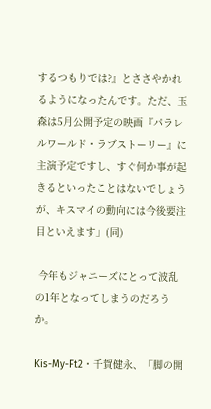するつもりでは?』とささやかれるようになったんです。ただ、玉森は5月公開予定の映画『パラレルワールド・ラブストーリー』に主演予定ですし、すぐ何か事が起きるといったことはないでしょうが、キスマイの動向には今後要注目といえます」(同)

 今年もジャニーズにとって波乱の1年となってしまうのだろうか。

Kis-My-Ft2・千賀健永、「脚の開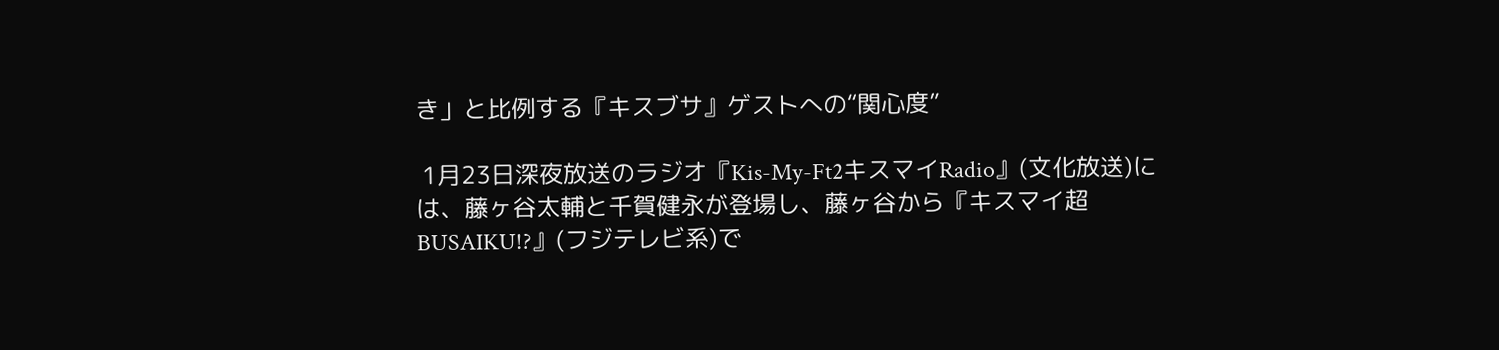き」と比例する『キスブサ』ゲストへの“関心度”

 1月23日深夜放送のラジオ『Kis-My-Ft2キスマイRadio』(文化放送)には、藤ヶ谷太輔と千賀健永が登場し、藤ヶ谷から『キスマイ超BUSAIKU!?』(フジテレビ系)で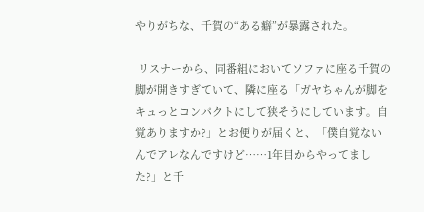やりがちな、千賀の“ある癖”が暴露された。

 リスナーから、同番組においてソファに座る千賀の脚が開きすぎていて、隣に座る「ガヤちゃんが脚をキュっとコンパクトにして狭そうにしています。自覚ありますか?」とお便りが届くと、「僕自覚ないんでアレなんですけど……1年目からやってました?」と千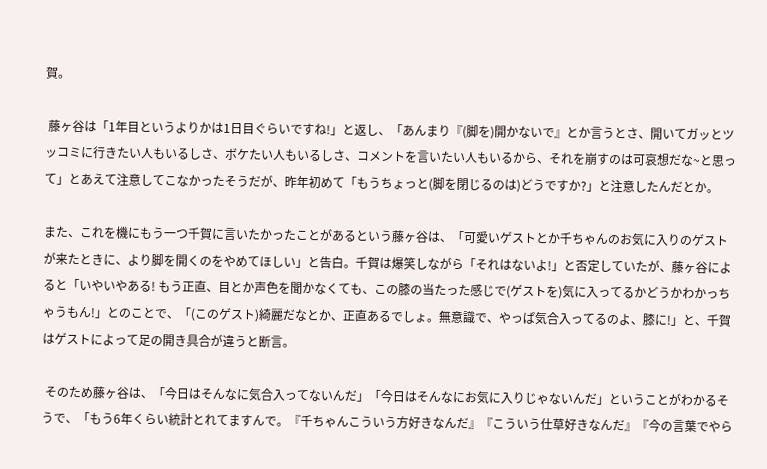賀。

 藤ヶ谷は「1年目というよりかは1日目ぐらいですね!」と返し、「あんまり『(脚を)開かないで』とか言うとさ、開いてガッとツッコミに行きたい人もいるしさ、ボケたい人もいるしさ、コメントを言いたい人もいるから、それを崩すのは可哀想だな~と思って」とあえて注意してこなかったそうだが、昨年初めて「もうちょっと(脚を閉じるのは)どうですか?」と注意したんだとか。

また、これを機にもう一つ千賀に言いたかったことがあるという藤ヶ谷は、「可愛いゲストとか千ちゃんのお気に入りのゲストが来たときに、より脚を開くのをやめてほしい」と告白。千賀は爆笑しながら「それはないよ!」と否定していたが、藤ヶ谷によると「いやいやある! もう正直、目とか声色を聞かなくても、この膝の当たった感じで(ゲストを)気に入ってるかどうかわかっちゃうもん!」とのことで、「(このゲスト)綺麗だなとか、正直あるでしょ。無意識で、やっぱ気合入ってるのよ、膝に!」と、千賀はゲストによって足の開き具合が違うと断言。

 そのため藤ヶ谷は、「今日はそんなに気合入ってないんだ」「今日はそんなにお気に入りじゃないんだ」ということがわかるそうで、「もう6年くらい統計とれてますんで。『千ちゃんこういう方好きなんだ』『こういう仕草好きなんだ』『今の言葉でやら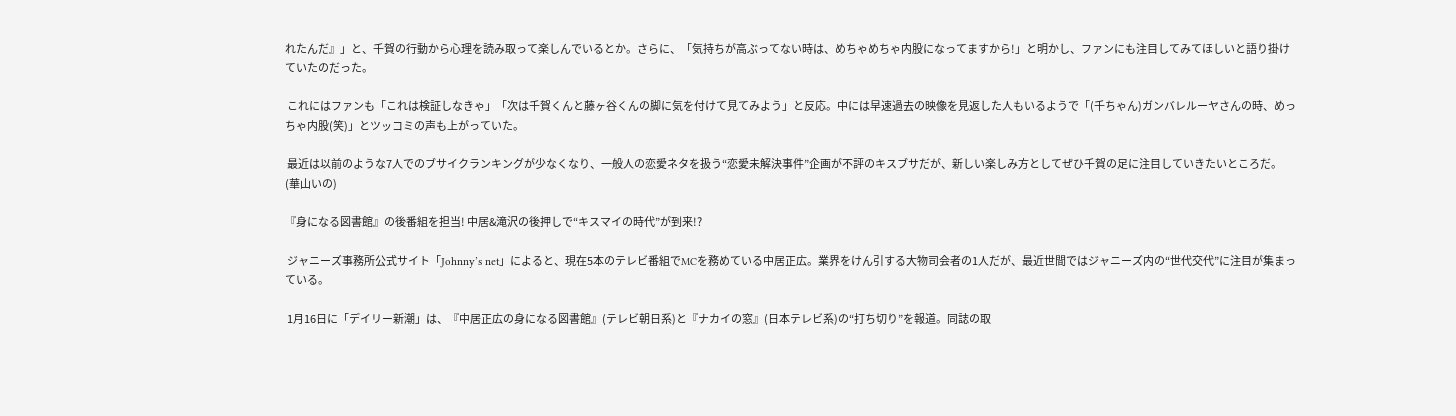れたんだ』」と、千賀の行動から心理を読み取って楽しんでいるとか。さらに、「気持ちが高ぶってない時は、めちゃめちゃ内股になってますから!」と明かし、ファンにも注目してみてほしいと語り掛けていたのだった。

 これにはファンも「これは検証しなきゃ」「次は千賀くんと藤ヶ谷くんの脚に気を付けて見てみよう」と反応。中には早速過去の映像を見返した人もいるようで「(千ちゃん)ガンバレルーヤさんの時、めっちゃ内股(笑)」とツッコミの声も上がっていた。

 最近は以前のような7人でのブサイクランキングが少なくなり、一般人の恋愛ネタを扱う“恋愛未解決事件”企画が不評のキスブサだが、新しい楽しみ方としてぜひ千賀の足に注目していきたいところだ。
(華山いの)

『身になる図書館』の後番組を担当! 中居&滝沢の後押しで“キスマイの時代”が到来!?

 ジャニーズ事務所公式サイト「Johnny’s net」によると、現在5本のテレビ番組でMCを務めている中居正広。業界をけん引する大物司会者の1人だが、最近世間ではジャニーズ内の“世代交代”に注目が集まっている。

 1月16日に「デイリー新潮」は、『中居正広の身になる図書館』(テレビ朝日系)と『ナカイの窓』(日本テレビ系)の“打ち切り”を報道。同誌の取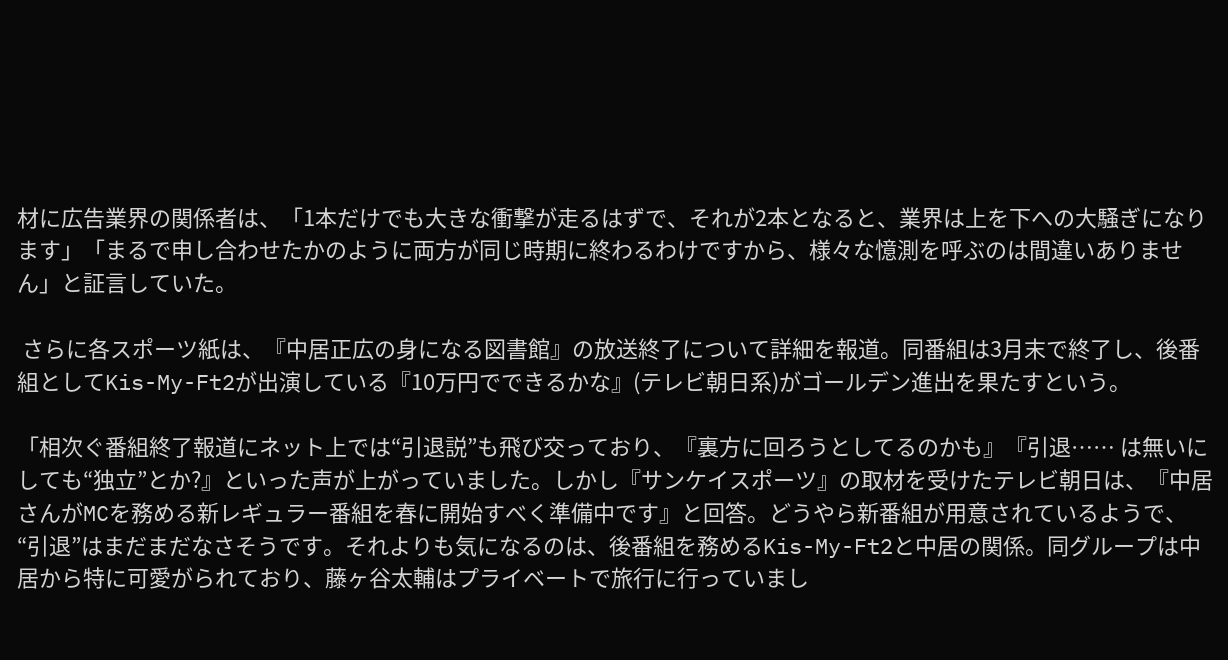材に広告業界の関係者は、「1本だけでも大きな衝撃が走るはずで、それが2本となると、業界は上を下への大騒ぎになります」「まるで申し合わせたかのように両方が同じ時期に終わるわけですから、様々な憶測を呼ぶのは間違いありません」と証言していた。

 さらに各スポーツ紙は、『中居正広の身になる図書館』の放送終了について詳細を報道。同番組は3月末で終了し、後番組としてKis-My-Ft2が出演している『10万円でできるかな』(テレビ朝日系)がゴールデン進出を果たすという。

「相次ぐ番組終了報道にネット上では“引退説”も飛び交っており、『裏方に回ろうとしてるのかも』『引退…… は無いにしても“独立”とか?』といった声が上がっていました。しかし『サンケイスポーツ』の取材を受けたテレビ朝日は、『中居さんがMCを務める新レギュラー番組を春に開始すべく準備中です』と回答。どうやら新番組が用意されているようで、“引退”はまだまだなさそうです。それよりも気になるのは、後番組を務めるKis-My-Ft2と中居の関係。同グループは中居から特に可愛がられており、藤ヶ谷太輔はプライベートで旅行に行っていまし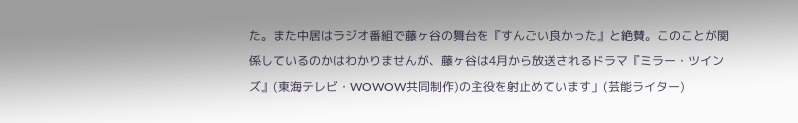た。また中居はラジオ番組で藤ヶ谷の舞台を『すんごい良かった』と絶賛。このことが関係しているのかはわかりませんが、藤ヶ谷は4月から放送されるドラマ『ミラー・ツインズ』(東海テレビ・WOWOW共同制作)の主役を射止めています」(芸能ライター)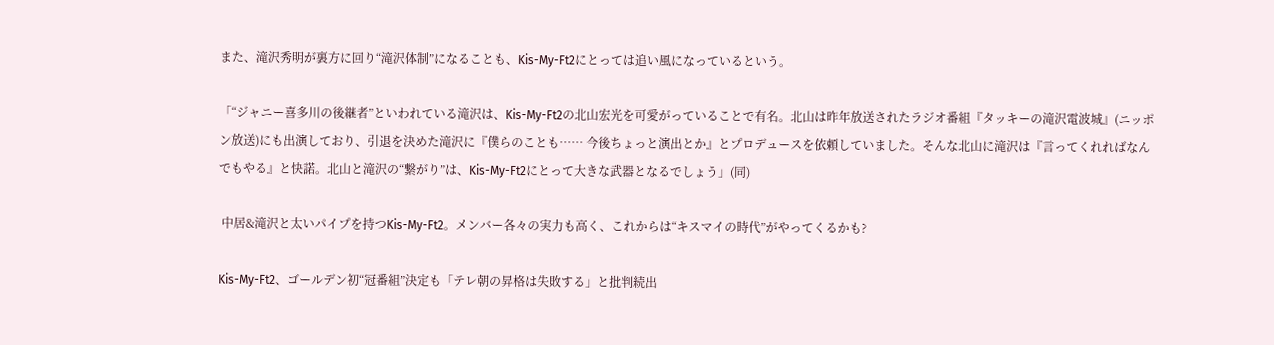また、滝沢秀明が裏方に回り“滝沢体制”になることも、Kis-My-Ft2にとっては追い風になっているという。

「“ジャニー喜多川の後継者”といわれている滝沢は、Kis-My-Ft2の北山宏光を可愛がっていることで有名。北山は昨年放送されたラジオ番組『タッキーの滝沢電波城』(ニッポン放送)にも出演しており、引退を決めた滝沢に『僕らのことも…… 今後ちょっと演出とか』とプロデュースを依頼していました。そんな北山に滝沢は『言ってくれればなんでもやる』と快諾。北山と滝沢の“繋がり”は、Kis-My-Ft2にとって大きな武器となるでしょう」(同)

 中居&滝沢と太いパイプを持つKis-My-Ft2。メンバー各々の実力も高く、これからは“キスマイの時代”がやってくるかも?

Kis-My-Ft2、ゴールデン初“冠番組”決定も「テレ朝の昇格は失敗する」と批判続出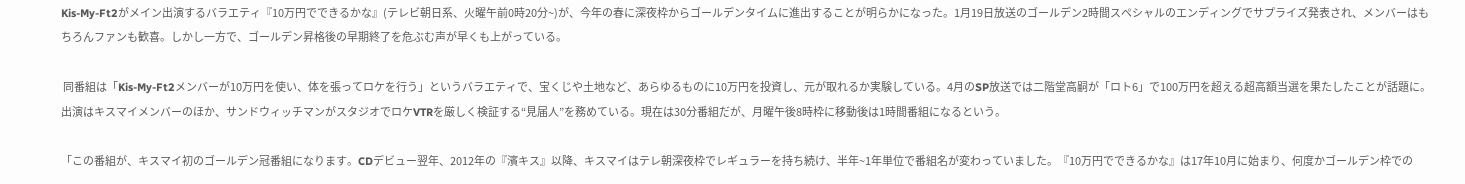Kis-My-Ft2がメイン出演するバラエティ『10万円でできるかな』(テレビ朝日系、火曜午前0時20分~)が、今年の春に深夜枠からゴールデンタイムに進出することが明らかになった。1月19日放送のゴールデン2時間スペシャルのエンディングでサプライズ発表され、メンバーはもちろんファンも歓喜。しかし一方で、ゴールデン昇格後の早期終了を危ぶむ声が早くも上がっている。

 同番組は「Kis-My-Ft2メンバーが10万円を使い、体を張ってロケを行う」というバラエティで、宝くじや土地など、あらゆるものに10万円を投資し、元が取れるか実験している。4月のSP放送では二階堂高嗣が「ロト6」で100万円を超える超高額当選を果たしたことが話題に。出演はキスマイメンバーのほか、サンドウィッチマンがスタジオでロケVTRを厳しく検証する“見届人”を務めている。現在は30分番組だが、月曜午後8時枠に移動後は1時間番組になるという。

「この番組が、キスマイ初のゴールデン冠番組になります。CDデビュー翌年、2012年の『濱キス』以降、キスマイはテレ朝深夜枠でレギュラーを持ち続け、半年~1年単位で番組名が変わっていました。『10万円でできるかな』は17年10月に始まり、何度かゴールデン枠での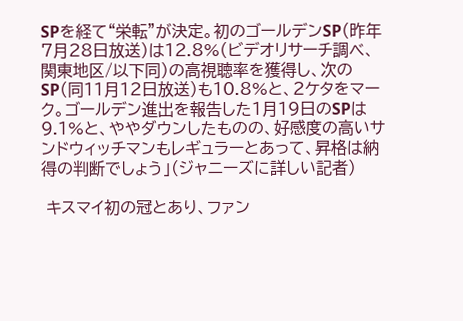SPを経て“栄転”が決定。初のゴールデンSP(昨年7月28日放送)は12.8%(ビデオリサーチ調べ、関東地区/以下同)の高視聴率を獲得し、次のSP(同11月12日放送)も10.8%と、2ケタをマーク。ゴールデン進出を報告した1月19日のSPは9.1%と、ややダウンしたものの、好感度の高いサンドウィッチマンもレギュラーとあって、昇格は納得の判断でしょう」(ジャニーズに詳しい記者)

 キスマイ初の冠とあり、ファン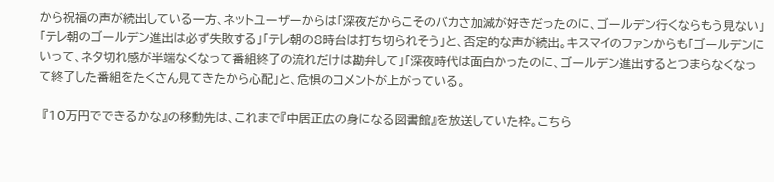から祝福の声が続出している一方、ネットユーザーからは「深夜だからこそのバカさ加減が好きだったのに、ゴールデン行くならもう見ない」「テレ朝のゴールデン進出は必ず失敗する」「テレ朝の8時台は打ち切られそう」と、否定的な声が続出。キスマイのファンからも「ゴールデンにいって、ネタ切れ感が半端なくなって番組終了の流れだけは勘弁して」「深夜時代は面白かったのに、ゴールデン進出するとつまらなくなって終了した番組をたくさん見てきたから心配」と、危惧のコメントが上がっている。

 『10万円でできるかな』の移動先は、これまで『中居正広の身になる図書館』を放送していた枠。こちら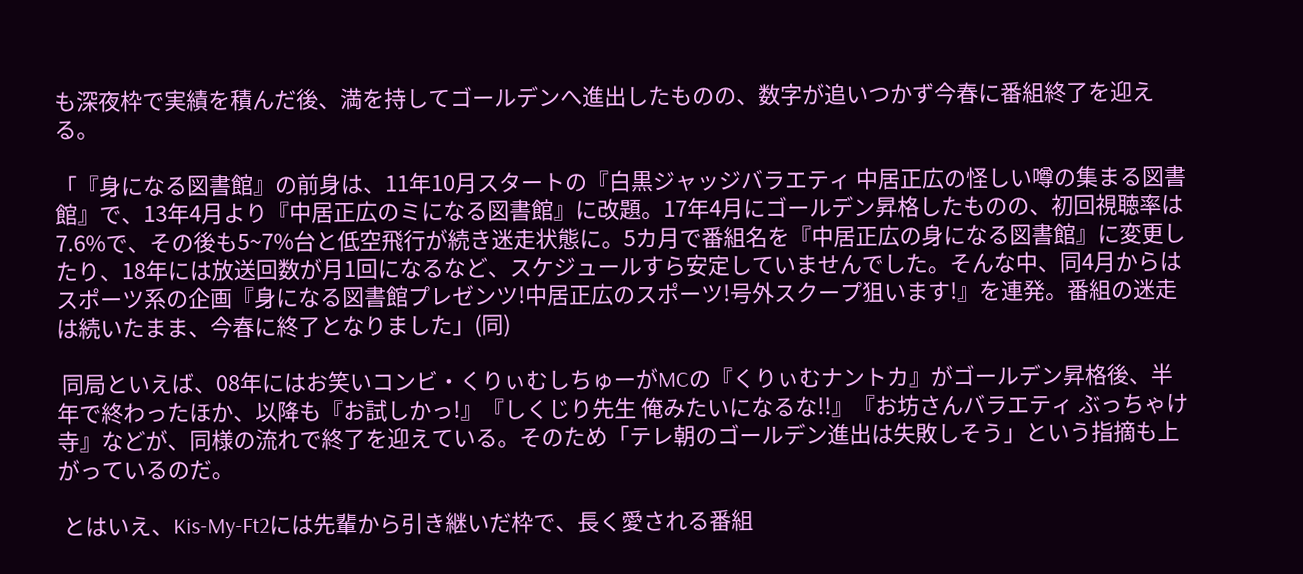も深夜枠で実績を積んだ後、満を持してゴールデンへ進出したものの、数字が追いつかず今春に番組終了を迎える。

「『身になる図書館』の前身は、11年10月スタートの『白黒ジャッジバラエティ 中居正広の怪しい噂の集まる図書館』で、13年4月より『中居正広のミになる図書館』に改題。17年4月にゴールデン昇格したものの、初回視聴率は7.6%で、その後も5~7%台と低空飛行が続き迷走状態に。5カ月で番組名を『中居正広の身になる図書館』に変更したり、18年には放送回数が月1回になるなど、スケジュールすら安定していませんでした。そんな中、同4月からはスポーツ系の企画『身になる図書館プレゼンツ!中居正広のスポーツ!号外スクープ狙います!』を連発。番組の迷走は続いたまま、今春に終了となりました」(同)

 同局といえば、08年にはお笑いコンビ・くりぃむしちゅーがMCの『くりぃむナントカ』がゴールデン昇格後、半年で終わったほか、以降も『お試しかっ!』『しくじり先生 俺みたいになるな!!』『お坊さんバラエティ ぶっちゃけ寺』などが、同様の流れで終了を迎えている。そのため「テレ朝のゴールデン進出は失敗しそう」という指摘も上がっているのだ。

 とはいえ、Kis-My-Ft2には先輩から引き継いだ枠で、長く愛される番組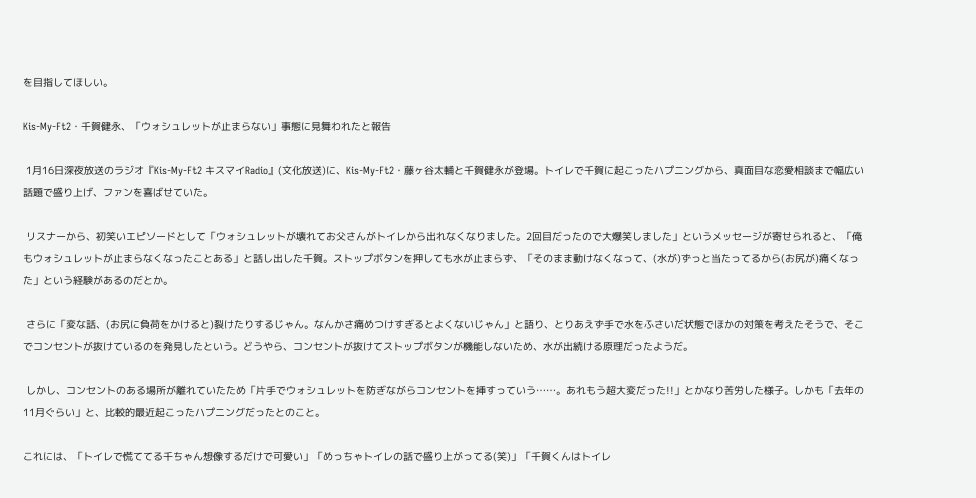を目指してほしい。

Kis-My-Ft2・千賀健永、「ウォシュレットが止まらない」事態に見舞われたと報告

 1月16日深夜放送のラジオ『Kis-My-Ft2 キスマイRadio』(文化放送)に、Kis-My-Ft2・藤ヶ谷太輔と千賀健永が登場。トイレで千賀に起こったハプニングから、真面目な恋愛相談まで幅広い話題で盛り上げ、ファンを喜ばせていた。

 リスナーから、初笑いエピソードとして「ウォシュレットが壊れてお父さんがトイレから出れなくなりました。2回目だったので大爆笑しました」というメッセージが寄せられると、「俺もウォシュレットが止まらなくなったことある」と話し出した千賀。ストップボタンを押しても水が止まらず、「そのまま動けなくなって、(水が)ずっと当たってるから(お尻が)痛くなった」という経験があるのだとか。

 さらに「変な話、(お尻に負荷をかけると)裂けたりするじゃん。なんかさ痛めつけすぎるとよくないじゃん」と語り、とりあえず手で水をふさいだ状態でほかの対策を考えたそうで、そこでコンセントが抜けているのを発見したという。どうやら、コンセントが抜けてストップボタンが機能しないため、水が出続ける原理だったようだ。

 しかし、コンセントのある場所が離れていたため「片手でウォシュレットを防ぎながらコンセントを挿すっていう……。あれもう超大変だった!!」とかなり苦労した様子。しかも「去年の11月ぐらい」と、比較的最近起こったハプニングだったとのこと。

これには、「トイレで慌ててる千ちゃん想像するだけで可愛い」「めっちゃトイレの話で盛り上がってる(笑)」「千賀くんはトイレ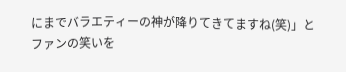にまでバラエティーの神が降りてきてますね(笑)」とファンの笑いを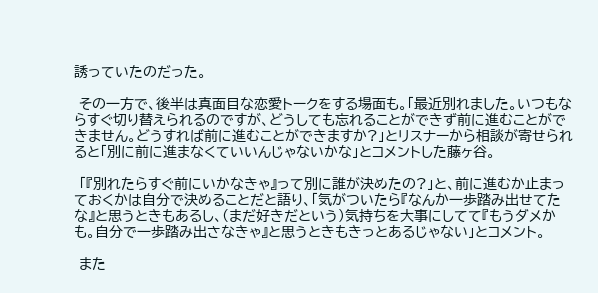誘っていたのだった。

 その一方で、後半は真面目な恋愛トークをする場面も。「最近別れました。いつもならすぐ切り替えられるのですが、どうしても忘れることができず前に進むことができません。どうすれば前に進むことができますか?」とリスナーから相談が寄せられると「別に前に進まなくていいんじゃないかな」とコメントした藤ヶ谷。

 「『別れたらすぐ前にいかなきゃ』って別に誰が決めたの?」と、前に進むか止まっておくかは自分で決めることだと語り、「気がついたら『なんか一歩踏み出せてたな』と思うときもあるし、(まだ好きだという)気持ちを大事にしてて『もうダメかも。自分で一歩踏み出さなきゃ』と思うときもきっとあるじゃない」とコメント。

 また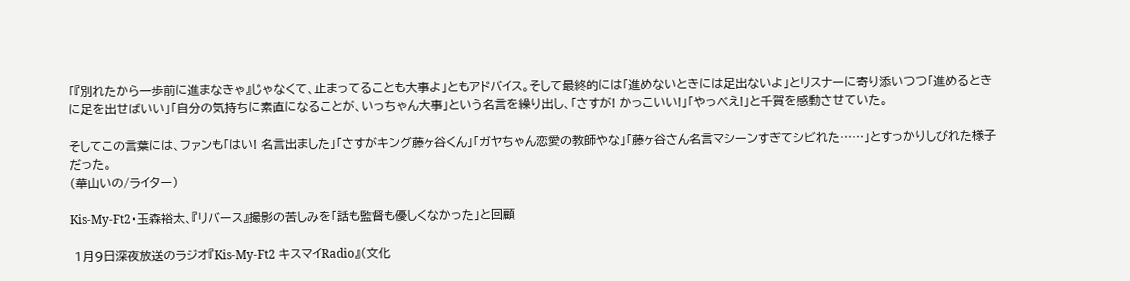「『別れたから一歩前に進まなきゃ』じゃなくて、止まってることも大事よ」ともアドバイス。そして最終的には「進めないときには足出ないよ」とリスナーに寄り添いつつ「進めるときに足を出せばいい」「自分の気持ちに素直になることが、いっちゃん大事」という名言を繰り出し、「さすが! かっこいい!」「やっべえ!」と千賀を感動させていた。

そしてこの言葉には、ファンも「はい! 名言出ました」「さすがキング藤ヶ谷くん」「ガヤちゃん恋愛の教師やな」「藤ヶ谷さん名言マシーンすぎてシビれた……」とすっかりしびれた様子だった。
(華山いの/ライター)

Kis-My-Ft2・玉森裕太、『リバース』撮影の苦しみを「話も監督も優しくなかった」と回顧

 1月9日深夜放送のラジオ『Kis-My-Ft2 キスマイRadio』(文化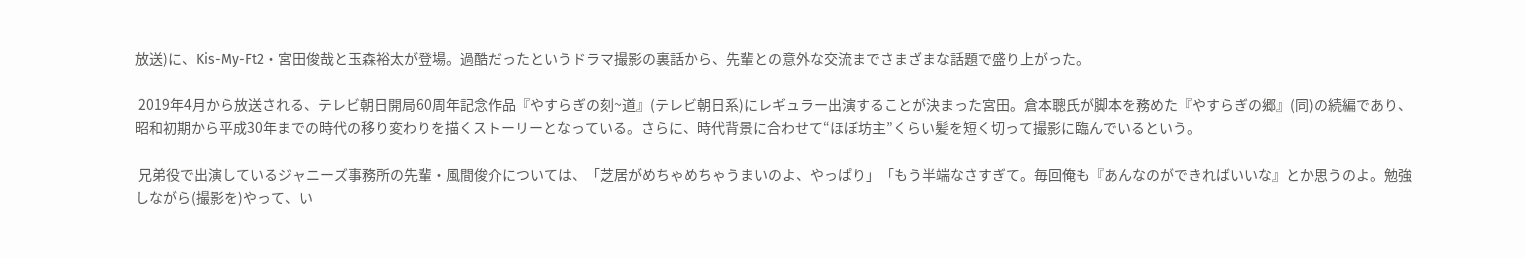放送)に、Kis-My-Ft2・宮田俊哉と玉森裕太が登場。過酷だったというドラマ撮影の裏話から、先輩との意外な交流までさまざまな話題で盛り上がった。

 2019年4月から放送される、テレビ朝日開局60周年記念作品『やすらぎの刻~道』(テレビ朝日系)にレギュラー出演することが決まった宮田。倉本聰氏が脚本を務めた『やすらぎの郷』(同)の続編であり、昭和初期から平成30年までの時代の移り変わりを描くストーリーとなっている。さらに、時代背景に合わせて“ほぼ坊主”くらい髪を短く切って撮影に臨んでいるという。

 兄弟役で出演しているジャニーズ事務所の先輩・風間俊介については、「芝居がめちゃめちゃうまいのよ、やっぱり」「もう半端なさすぎて。毎回俺も『あんなのができればいいな』とか思うのよ。勉強しながら(撮影を)やって、い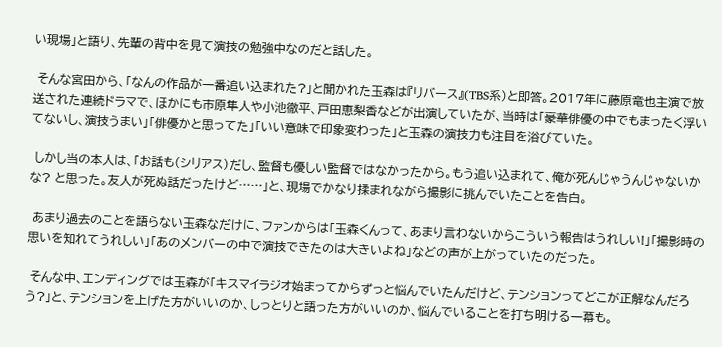い現場」と語り、先輩の背中を見て演技の勉強中なのだと話した。

 そんな宮田から、「なんの作品が一番追い込まれた?」と聞かれた玉森は『リバース』(TBS系)と即答。2017年に藤原竜也主演で放送された連続ドラマで、ほかにも市原隼人や小池徹平、戸田恵梨香などが出演していたが、当時は「豪華俳優の中でもまったく浮いてないし、演技うまい」「俳優かと思ってた」「いい意味で印象変わった」と玉森の演技力も注目を浴びていた。

 しかし当の本人は、「お話も(シリアス)だし、監督も優しい監督ではなかったから。もう追い込まれて、俺が死んじゃうんじゃないかな? と思った。友人が死ぬ話だったけど……」と、現場でかなり揉まれながら撮影に挑んでいたことを告白。

 あまり過去のことを語らない玉森なだけに、ファンからは「玉森くんって、あまり言わないからこういう報告はうれしい!」「撮影時の思いを知れてうれしい」「あのメンバーの中で演技できたのは大きいよね」などの声が上がっていたのだった。

 そんな中、エンディングでは玉森が「キスマイラジオ始まってからずっと悩んでいたんだけど、テンションってどこが正解なんだろう?」と、テンションを上げた方がいいのか、しっとりと語った方がいいのか、悩んでいることを打ち明ける一幕も。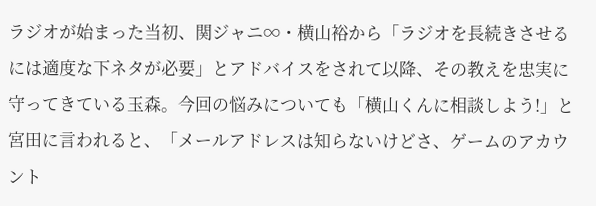ラジオが始まった当初、関ジャニ∞・横山裕から「ラジオを長続きさせるには適度な下ネタが必要」とアドバイスをされて以降、その教えを忠実に守ってきている玉森。今回の悩みについても「横山くんに相談しよう!」と宮田に言われると、「メールアドレスは知らないけどさ、ゲームのアカウント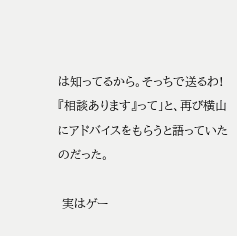は知ってるから。そっちで送るわ! 『相談あります』って」と、再び横山にアドバイスをもらうと語っていたのだった。

 実はゲー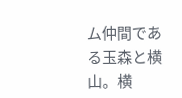ム仲間である玉森と横山。横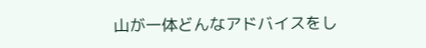山が一体どんなアドバイスをし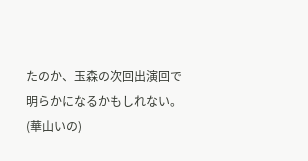たのか、玉森の次回出演回で明らかになるかもしれない。
(華山いの)